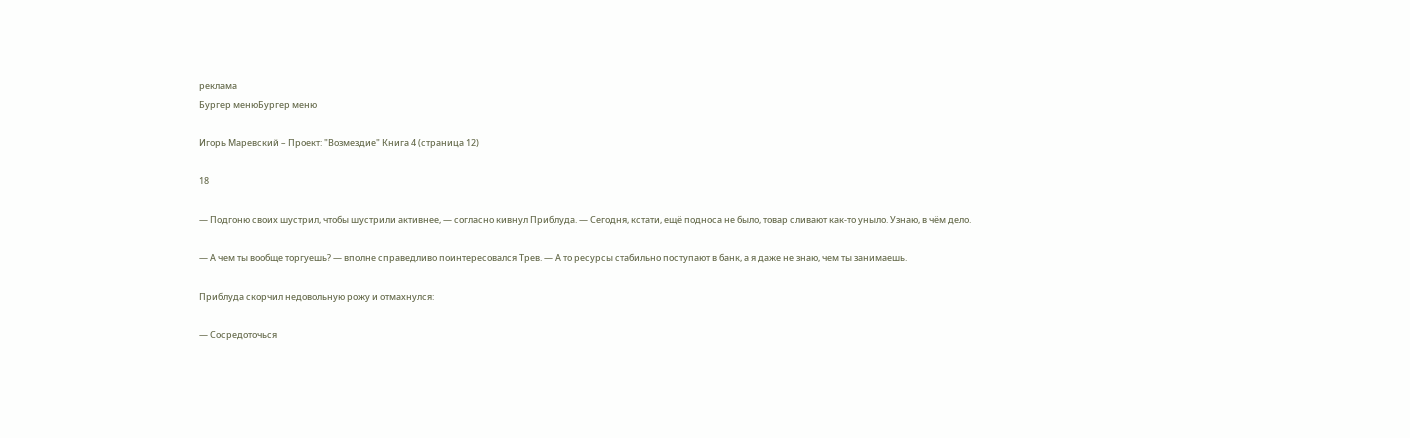реклама
Бургер менюБургер меню

Игорь Маревский – Проект: "Возмездие" Книга 4 (страница 12)

18

— Подгоню своих шустрил, чтобы шустрили активнее, — согласно кивнул Приблуда. — Сегодня, кстати, ещё подноса не было, товар сливают как-то уныло. Узнаю, в чём дело.

— А чем ты вообще торгуешь? — вполне справедливо поинтересовался Трев. — А то ресурсы стабильно поступают в банк, а я даже не знаю, чем ты занимаешь.

Приблуда скорчил недовольную рожу и отмахнулся:

— Сосредоточься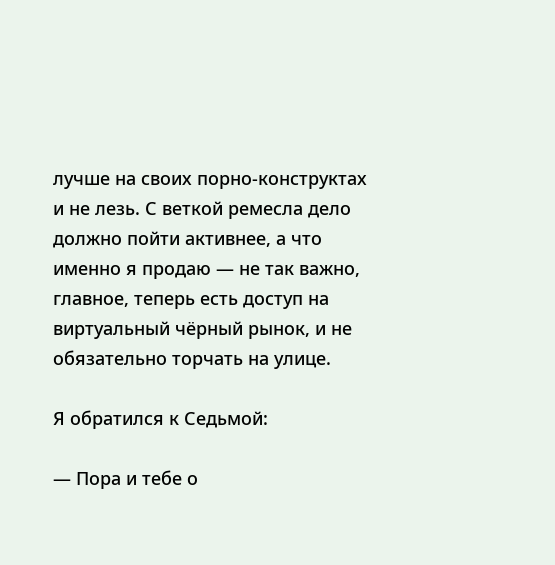лучше на своих порно-конструктах и не лезь. С веткой ремесла дело должно пойти активнее, а что именно я продаю — не так важно, главное, теперь есть доступ на виртуальный чёрный рынок, и не обязательно торчать на улице.

Я обратился к Седьмой:

— Пора и тебе о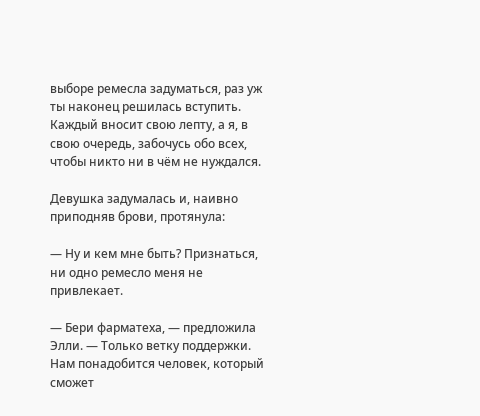выборе ремесла задуматься, раз уж ты наконец решилась вступить. Каждый вносит свою лепту, а я, в свою очередь, забочусь обо всех, чтобы никто ни в чём не нуждался.

Девушка задумалась и, наивно приподняв брови, протянула:

— Ну и кем мне быть? Признаться, ни одно ремесло меня не привлекает.

— Бери фарматеха, — предложила Элли. — Только ветку поддержки. Нам понадобится человек, который сможет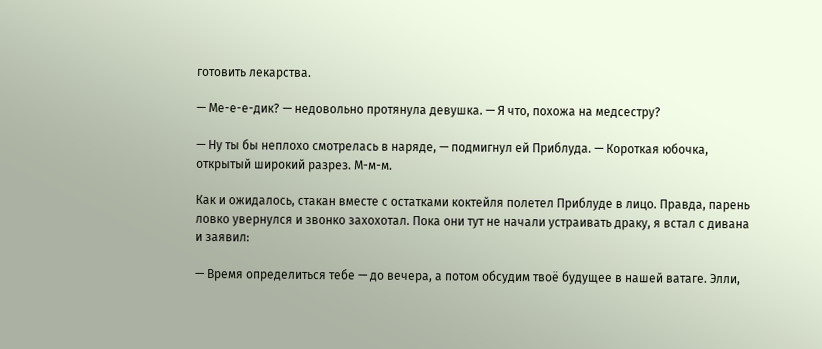готовить лекарства.

— Ме-е-е-дик? — недовольно протянула девушка. — Я что, похожа на медсестру?

— Ну ты бы неплохо смотрелась в наряде, — подмигнул ей Приблуда. — Короткая юбочка, открытый широкий разрез. М-м-м.

Как и ожидалось, стакан вместе с остатками коктейля полетел Приблуде в лицо. Правда, парень ловко увернулся и звонко захохотал. Пока они тут не начали устраивать драку, я встал с дивана и заявил:

— Время определиться тебе — до вечера, а потом обсудим твоё будущее в нашей ватаге. Элли,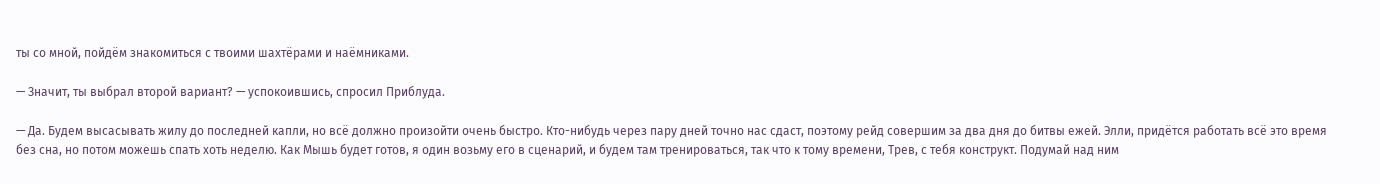ты со мной, пойдём знакомиться с твоими шахтёрами и наёмниками.

— Значит, ты выбрал второй вариант? — успокоившись, спросил Приблуда.

— Да. Будем высасывать жилу до последней капли, но всё должно произойти очень быстро. Кто-нибудь через пару дней точно нас сдаст, поэтому рейд совершим за два дня до битвы ежей. Элли, придётся работать всё это время без сна, но потом можешь спать хоть неделю. Как Мышь будет готов, я один возьму его в сценарий, и будем там тренироваться, так что к тому времени, Трев, с тебя конструкт. Подумай над ним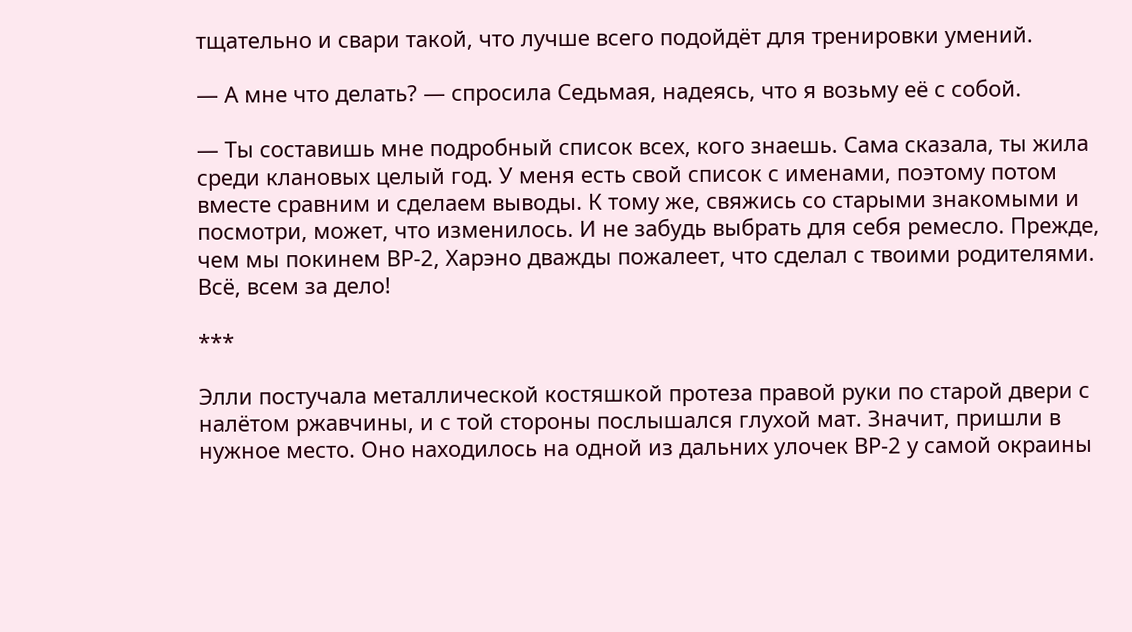тщательно и свари такой, что лучше всего подойдёт для тренировки умений.

— А мне что делать? — спросила Седьмая, надеясь, что я возьму её с собой.

— Ты составишь мне подробный список всех, кого знаешь. Сама сказала, ты жила среди клановых целый год. У меня есть свой список с именами, поэтому потом вместе сравним и сделаем выводы. К тому же, свяжись со старыми знакомыми и посмотри, может, что изменилось. И не забудь выбрать для себя ремесло. Прежде, чем мы покинем ВР-2, Харэно дважды пожалеет, что сделал с твоими родителями. Всё, всем за дело!

***

Элли постучала металлической костяшкой протеза правой руки по старой двери с налётом ржавчины, и с той стороны послышался глухой мат. Значит, пришли в нужное место. Оно находилось на одной из дальних улочек ВР-2 у самой окраины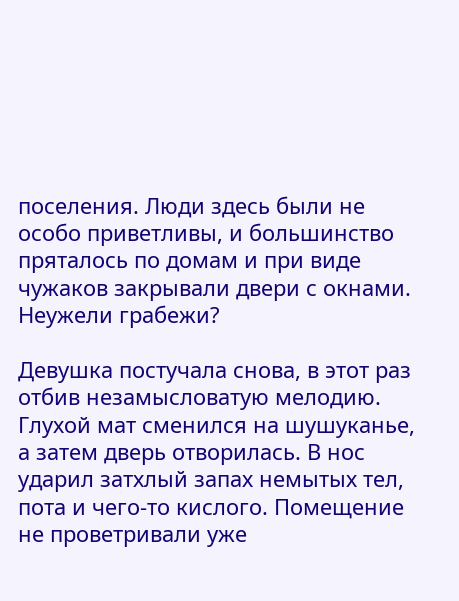поселения. Люди здесь были не особо приветливы, и большинство пряталось по домам и при виде чужаков закрывали двери с окнами. Неужели грабежи?

Девушка постучала снова, в этот раз отбив незамысловатую мелодию. Глухой мат сменился на шушуканье, а затем дверь отворилась. В нос ударил затхлый запах немытых тел, пота и чего-то кислого. Помещение не проветривали уже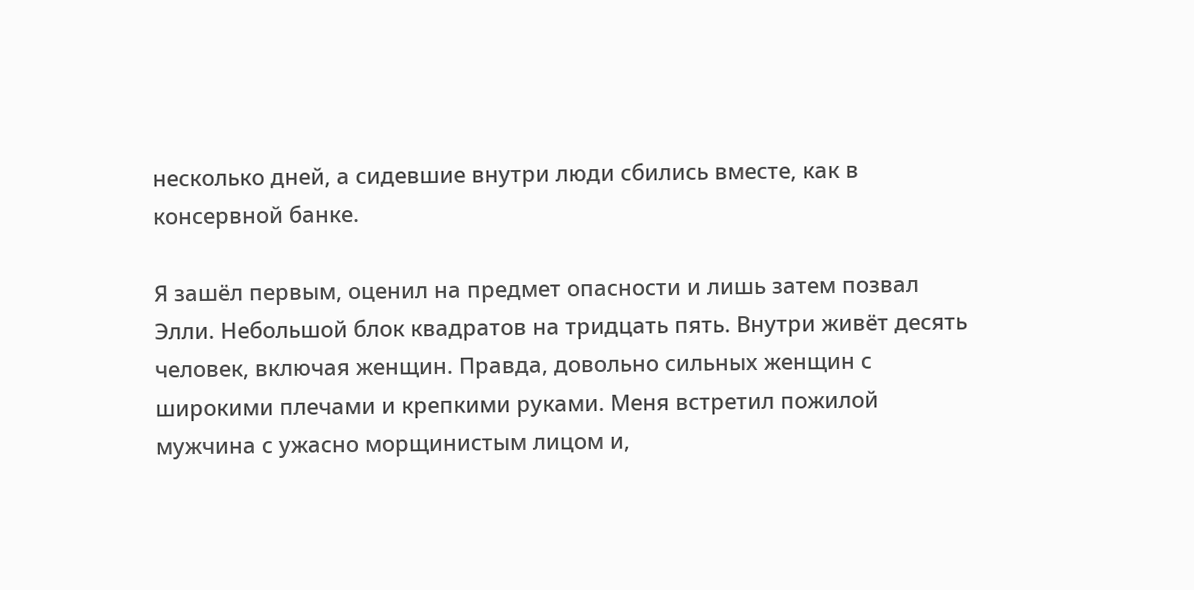несколько дней, а сидевшие внутри люди сбились вместе, как в консервной банке.

Я зашёл первым, оценил на предмет опасности и лишь затем позвал Элли. Небольшой блок квадратов на тридцать пять. Внутри живёт десять человек, включая женщин. Правда, довольно сильных женщин с широкими плечами и крепкими руками. Меня встретил пожилой мужчина с ужасно морщинистым лицом и,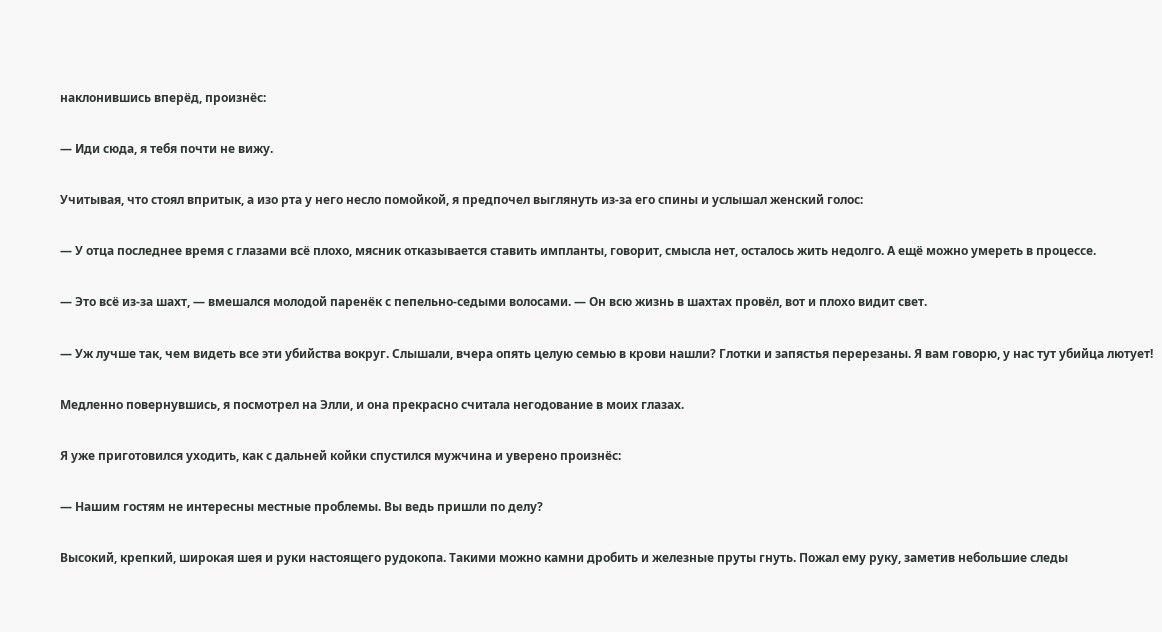наклонившись вперёд, произнёс:

— Иди сюда, я тебя почти не вижу.

Учитывая, что стоял впритык, а изо рта у него несло помойкой, я предпочел выглянуть из-за его спины и услышал женский голос:

— У отца последнее время с глазами всё плохо, мясник отказывается ставить импланты, говорит, смысла нет, осталось жить недолго. А ещё можно умереть в процессе.

— Это всё из-за шахт, — вмешался молодой паренёк с пепельно-седыми волосами. — Он всю жизнь в шахтах провёл, вот и плохо видит свет.

— Уж лучше так, чем видеть все эти убийства вокруг. Слышали, вчера опять целую семью в крови нашли? Глотки и запястья перерезаны. Я вам говорю, у нас тут убийца лютует!

Медленно повернувшись, я посмотрел на Элли, и она прекрасно считала негодование в моих глазах.

Я уже приготовился уходить, как с дальней койки спустился мужчина и уверено произнёс:

— Нашим гостям не интересны местные проблемы. Вы ведь пришли по делу?

Высокий, крепкий, широкая шея и руки настоящего рудокопа. Такими можно камни дробить и железные пруты гнуть. Пожал ему руку, заметив небольшие следы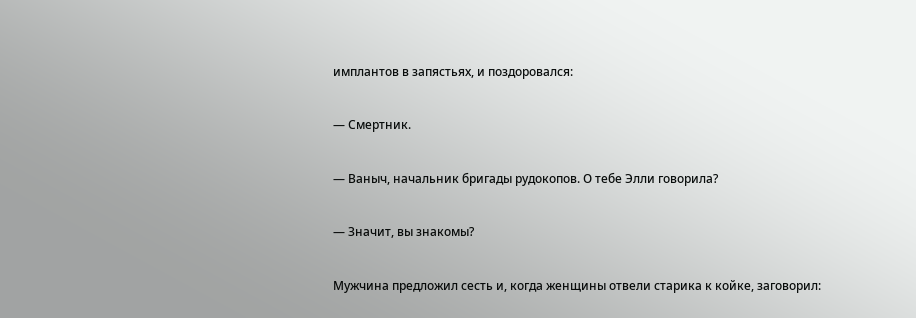имплантов в запястьях, и поздоровался:

— Смертник.

— Ваныч, начальник бригады рудокопов. О тебе Элли говорила?

— Значит, вы знакомы?

Мужчина предложил сесть и, когда женщины отвели старика к койке, заговорил: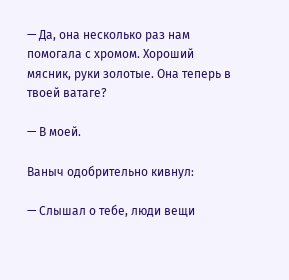— Да, она несколько раз нам помогала с хромом. Хороший мясник, руки золотые. Она теперь в твоей ватаге?

— В моей.

Ваныч одобрительно кивнул:

— Слышал о тебе, люди вещи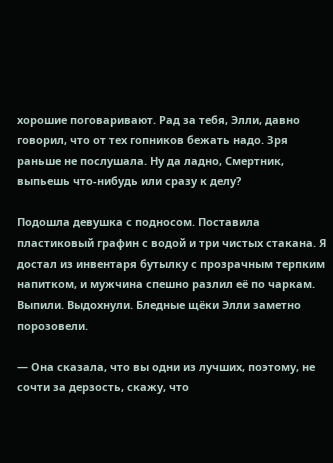хорошие поговаривают. Рад за тебя, Элли, давно говорил, что от тех гопников бежать надо. Зря раньше не послушала. Ну да ладно, Смертник, выпьешь что-нибудь или сразу к делу?

Подошла девушка с подносом. Поставила пластиковый графин с водой и три чистых стакана. Я достал из инвентаря бутылку с прозрачным терпким напитком, и мужчина спешно разлил её по чаркам. Выпили. Выдохнули. Бледные щёки Элли заметно порозовели.

— Она сказала, что вы одни из лучших, поэтому, не сочти за дерзость, скажу, что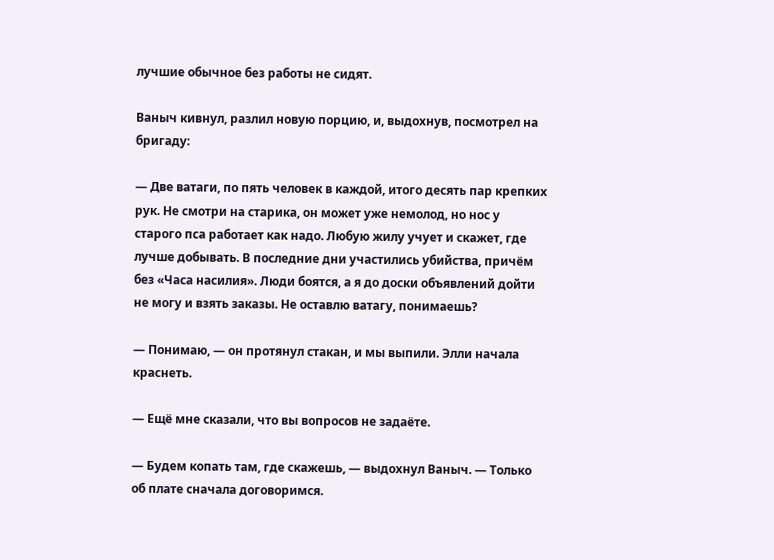лучшие обычное без работы не сидят.

Ваныч кивнул, разлил новую порцию, и, выдохнув, посмотрел на бригаду:

— Две ватаги, по пять человек в каждой, итого десять пар крепких рук. Не смотри на старика, он может уже немолод, но нос у старого пса работает как надо. Любую жилу учует и скажет, где лучше добывать. В последние дни участились убийства, причём без «Часа насилия». Люди боятся, а я до доски объявлений дойти не могу и взять заказы. Не оставлю ватагу, понимаешь?

— Понимаю, — он протянул стакан, и мы выпили. Элли начала краснеть.

— Ещё мне сказали, что вы вопросов не задаёте.

— Будем копать там, где скажешь, — выдохнул Ваныч. — Только об плате сначала договоримся.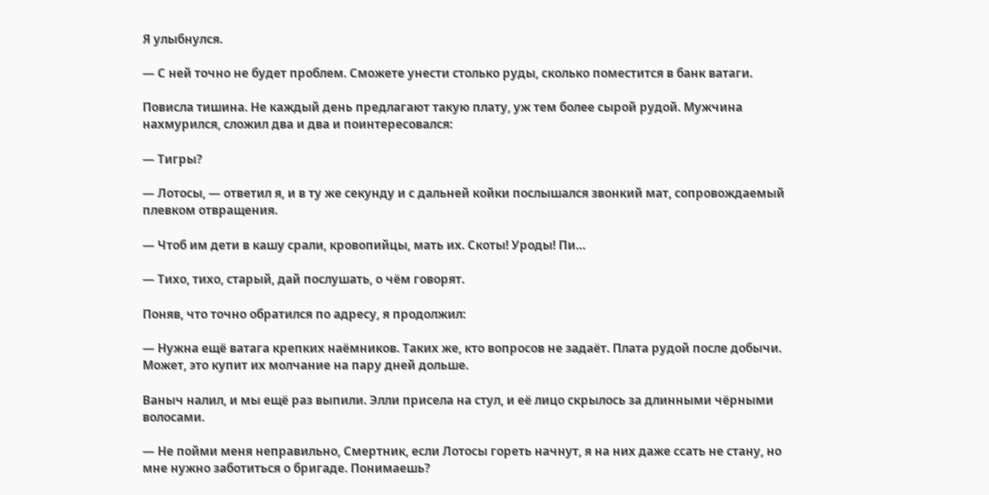Я улыбнулся.

— С ней точно не будет проблем. Сможете унести столько руды, сколько поместится в банк ватаги.

Повисла тишина. Не каждый день предлагают такую плату, уж тем более сырой рудой. Мужчина нахмурился, сложил два и два и поинтересовался:

— Тигры?

— Лотосы, — ответил я, и в ту же секунду и с дальней койки послышался звонкий мат, сопровождаемый плевком отвращения.

— Чтоб им дети в кашу срали, кровопийцы, мать их. Скоты! Уроды! Пи…

— Тихо, тихо, старый, дай послушать, о чём говорят.

Поняв, что точно обратился по адресу, я продолжил:

— Нужна ещё ватага крепких наёмников. Таких же, кто вопросов не задаёт. Плата рудой после добычи. Может, это купит их молчание на пару дней дольше.

Ваныч налил, и мы ещё раз выпили. Элли присела на стул, и её лицо скрылось за длинными чёрными волосами.

— Не пойми меня неправильно, Смертник, если Лотосы гореть начнут, я на них даже ссать не стану, но мне нужно заботиться о бригаде. Понимаешь?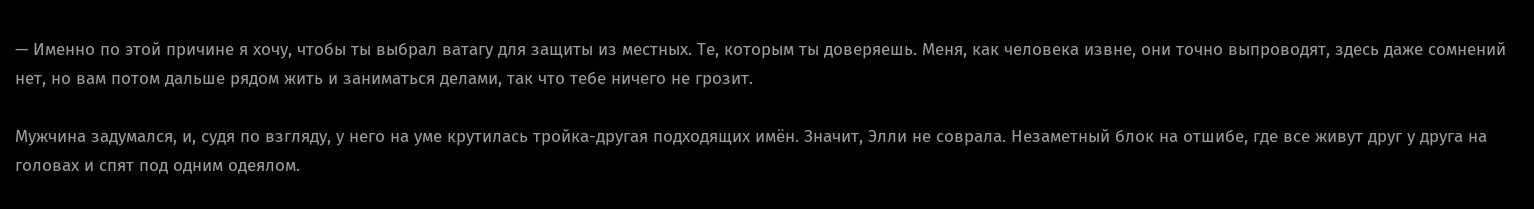— Именно по этой причине я хочу, чтобы ты выбрал ватагу для защиты из местных. Те, которым ты доверяешь. Меня, как человека извне, они точно выпроводят, здесь даже сомнений нет, но вам потом дальше рядом жить и заниматься делами, так что тебе ничего не грозит.

Мужчина задумался, и, судя по взгляду, у него на уме крутилась тройка-другая подходящих имён. Значит, Элли не соврала. Незаметный блок на отшибе, где все живут друг у друга на головах и спят под одним одеялом.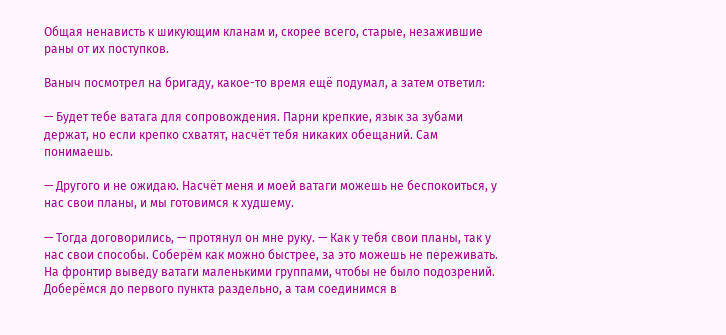Общая ненависть к шикующим кланам и, скорее всего, старые, незажившие раны от их поступков.

Ваныч посмотрел на бригаду, какое-то время ещё подумал, а затем ответил:

— Будет тебе ватага для сопровождения. Парни крепкие, язык за зубами держат, но если крепко схватят, насчёт тебя никаких обещаний. Сам понимаешь.

— Другого и не ожидаю. Насчёт меня и моей ватаги можешь не беспокоиться, у нас свои планы, и мы готовимся к худшему.

— Тогда договорились, — протянул он мне руку. — Как у тебя свои планы, так у нас свои способы. Соберём как можно быстрее, за это можешь не переживать. На фронтир выведу ватаги маленькими группами, чтобы не было подозрений. Доберёмся до первого пункта раздельно, а там соединимся в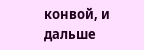конвой, и дальше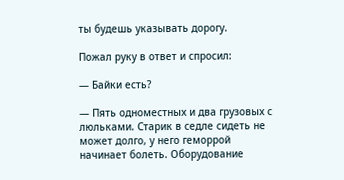ты будешь указывать дорогу.

Пожал руку в ответ и спросил:

— Байки есть?

— Пять одноместных и два грузовых с люльками. Старик в седле сидеть не может долго, у него геморрой начинает болеть. Оборудование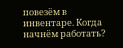повезём в инвентаре. Когда начнём работать?